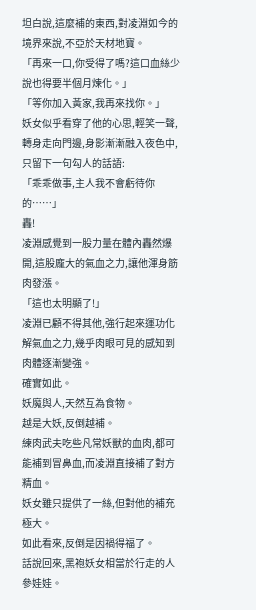坦白說,這麼補的東西,對凌淵如今的境界來說,不亞於天材地寶。
「再來一口,你受得了嗎?這口血絲少說也得要半個月煉化。」
「等你加入黃家,我再來找你。」
妖女似乎看穿了他的心思,輕笑一聲,轉身走向門邊,身影漸漸融入夜色中,只留下一句勾人的話語:
「乖乖做事,主人我不會虧待你的……」
轟!
凌淵感覺到一股力量在體內轟然爆開,這股龐大的氣血之力,讓他渾身筋肉發漲。
「這也太明顯了!」
凌淵已顧不得其他,強行起來運功化解氣血之力,幾乎肉眼可見的感知到肉體逐漸變強。
確實如此。
妖魔與人,天然互為食物。
越是大妖,反倒越補。
練肉武夫吃些凡常妖獸的血肉,都可能補到冒鼻血,而凌淵直接補了對方精血。
妖女雖只提供了一絲,但對他的補充極大。
如此看來,反倒是因禍得福了。
話說回來,黑袍妖女相當於行走的人參娃娃。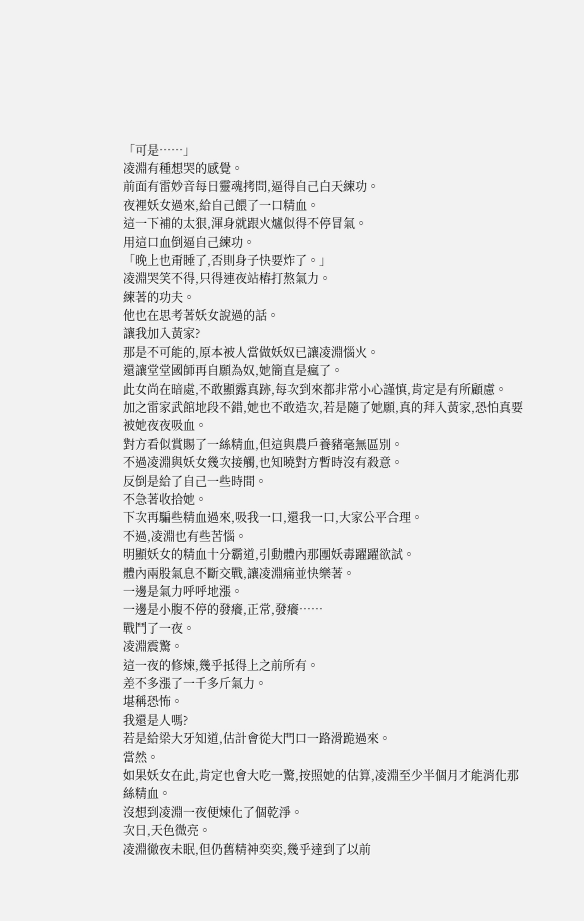「可是……」
凌淵有種想哭的感覺。
前面有雷妙音每日靈魂拷問,逼得自己白天練功。
夜裡妖女過來,給自己餵了一口精血。
這一下補的太狠,渾身就跟火爐似得不停冒氣。
用這口血倒逼自己練功。
「晚上也甭睡了,否則身子快要炸了。」
凌淵哭笑不得,只得連夜站樁打熬氣力。
練著的功夫。
他也在思考著妖女說過的話。
讓我加入黃家?
那是不可能的,原本被人當做妖奴已讓凌淵惱火。
還讓堂堂國師再自願為奴,她簡直是瘋了。
此女尚在暗處,不敢顯露真跡,每次到來都非常小心謹慎,肯定是有所顧慮。
加之雷家武館地段不錯,她也不敢造次,若是隨了她願,真的拜入黃家,恐怕真要被她夜夜吸血。
對方看似賞賜了一絲精血,但這與農戶養豬毫無區別。
不過凌淵與妖女幾次接觸,也知曉對方暫時沒有殺意。
反倒是給了自己一些時間。
不急著收拾她。
下次再騙些精血過來,吸我一口,還我一口,大家公平合理。
不過,凌淵也有些苦惱。
明顯妖女的精血十分霸道,引動體內那團妖毒躍躍欲試。
體內兩股氣息不斷交戰,讓凌淵痛並快樂著。
一邊是氣力呼呼地漲。
一邊是小腹不停的發癢,正常,發癢……
戰鬥了一夜。
凌淵震驚。
這一夜的修煉,幾乎抵得上之前所有。
差不多漲了一千多斤氣力。
堪稱恐怖。
我還是人嗎?
若是給梁大牙知道,估計會從大門口一路滑跪過來。
當然。
如果妖女在此,肯定也會大吃一驚,按照她的估算,凌淵至少半個月才能消化那絲精血。
沒想到凌淵一夜便煉化了個乾淨。
次日,天色微亮。
凌淵徹夜未眠,但仍舊精神奕奕,幾乎達到了以前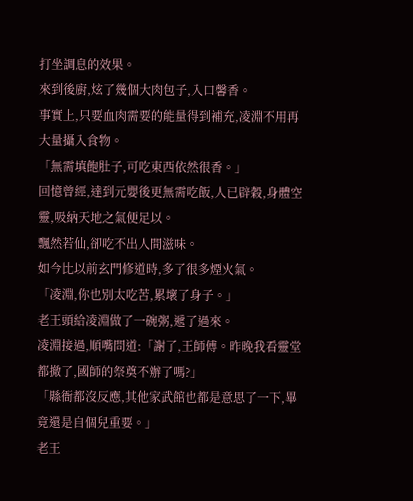打坐調息的效果。
來到後廚,炫了幾個大肉包子,入口馨香。
事實上,只要血肉需要的能量得到補充,凌淵不用再大量攝入食物。
「無需填飽肚子,可吃東西依然很香。」
回憶曾經,達到元嬰後更無需吃飯,人已辟穀,身體空靈,吸納天地之氣便足以。
飄然若仙,卻吃不出人間滋味。
如今比以前玄門修道時,多了很多煙火氣。
「凌淵,你也別太吃苦,累壞了身子。」
老王頭給凌淵做了一碗粥,遞了過來。
凌淵接過,順嘴問道:「謝了,王師傅。昨晚我看靈堂都撤了,國師的祭奠不辦了嗎?」
「縣衙都沒反應,其他家武館也都是意思了一下,畢竟還是自個兒重要。」
老王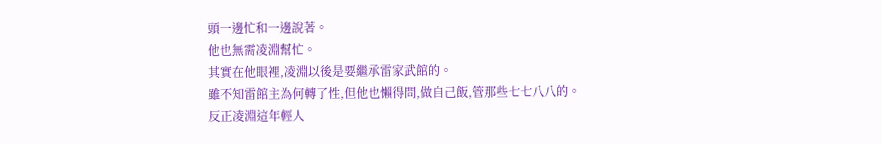頭一邊忙和一邊說著。
他也無需凌淵幫忙。
其實在他眼裡,凌淵以後是要繼承雷家武館的。
雖不知雷館主為何轉了性,但他也懶得問,做自己飯,管那些七七八八的。
反正凌淵這年輕人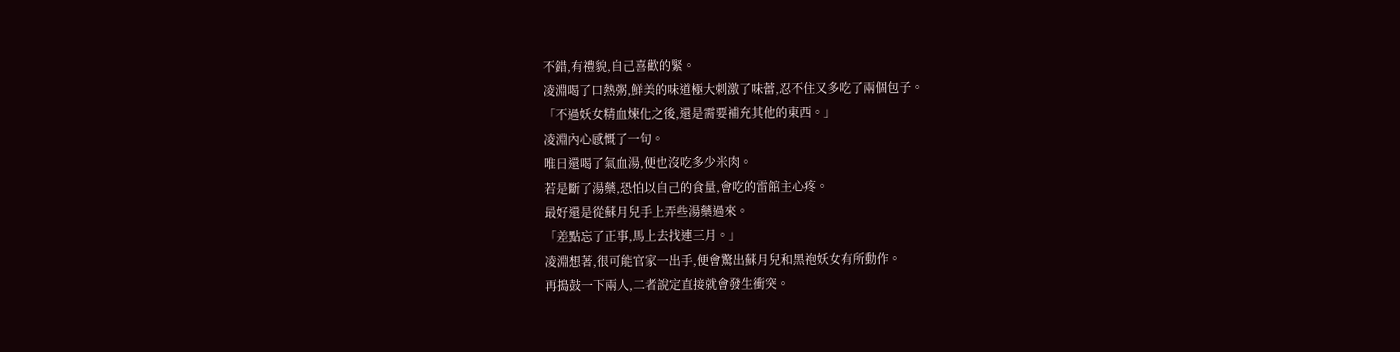不錯,有禮貌,自己喜歡的緊。
凌淵喝了口熱粥,鮮美的味道極大刺激了味蕾,忍不住又多吃了兩個包子。
「不過妖女精血煉化之後,還是需要補充其他的東西。」
凌淵內心感慨了一句。
唯日還喝了氣血湯,便也沒吃多少米肉。
若是斷了湯藥,恐怕以自己的食量,會吃的雷館主心疼。
最好還是從蘇月兒手上弄些湯藥過來。
「差點忘了正事,馬上去找連三月。」
凌淵想著,很可能官家一出手,便會驚出蘇月兒和黑袍妖女有所動作。
再搗鼓一下兩人,二者說定直接就會發生衝突。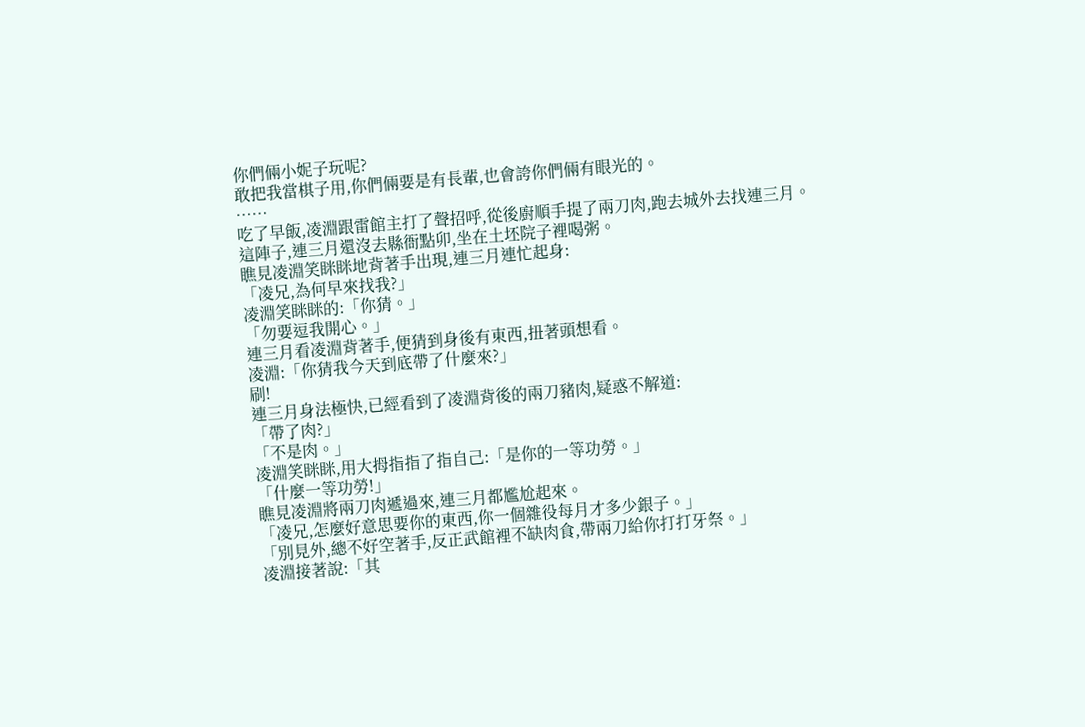你們倆小妮子玩呢?
敢把我當棋子用,你們倆要是有長輩,也會誇你們倆有眼光的。
……
吃了早飯,凌淵跟雷館主打了聲招呼,從後廚順手提了兩刀肉,跑去城外去找連三月。
這陣子,連三月還沒去縣衙點卯,坐在土坯院子裡喝粥。
瞧見凌淵笑眯眯地背著手出現,連三月連忙起身:
「凌兄,為何早來找我?」
凌淵笑眯眯的:「你猜。」
「勿要逗我開心。」
連三月看凌淵背著手,便猜到身後有東西,扭著頭想看。
凌淵:「你猜我今天到底帶了什麼來?」
刷!
連三月身法極快,已經看到了凌淵背後的兩刀豬肉,疑惑不解道:
「帶了肉?」
「不是肉。」
凌淵笑眯眯,用大拇指指了指自己:「是你的一等功勞。」
「什麼一等功勞!」
瞧見凌淵將兩刀肉遞過來,連三月都尷尬起來。
「凌兄,怎麼好意思要你的東西,你一個雜役每月才多少銀子。」
「別見外,總不好空著手,反正武館裡不缺肉食,帶兩刀給你打打牙祭。」
凌淵接著說:「其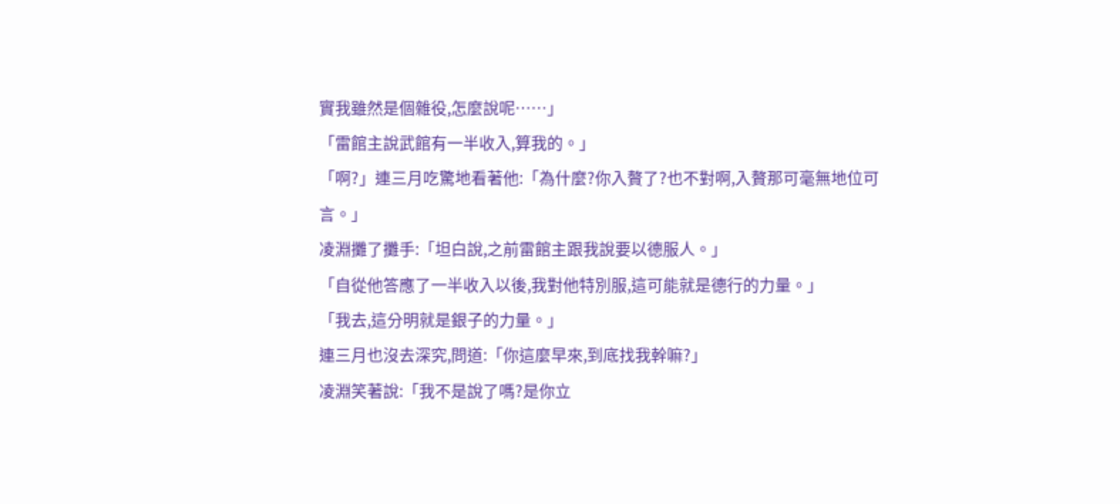實我雖然是個雜役,怎麼說呢……」
「雷館主說武館有一半收入,算我的。」
「啊?」連三月吃驚地看著他:「為什麼?你入贅了?也不對啊,入贅那可毫無地位可言。」
凌淵攤了攤手:「坦白說,之前雷館主跟我說要以德服人。」
「自從他答應了一半收入以後,我對他特別服,這可能就是德行的力量。」
「我去,這分明就是銀子的力量。」
連三月也沒去深究,問道:「你這麼早來,到底找我幹嘛?」
凌淵笑著說:「我不是說了嗎?是你立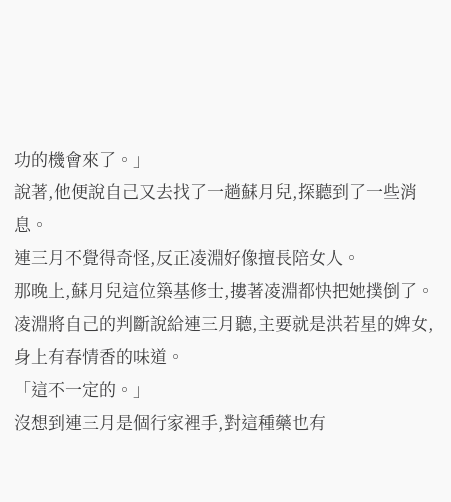功的機會來了。」
說著,他便說自己又去找了一趟蘇月兒,探聽到了一些消息。
連三月不覺得奇怪,反正凌淵好像擅長陪女人。
那晚上,蘇月兒這位築基修士,摟著凌淵都快把她撲倒了。
凌淵將自己的判斷說給連三月聽,主要就是洪若星的婢女,身上有春情香的味道。
「這不一定的。」
沒想到連三月是個行家裡手,對這種藥也有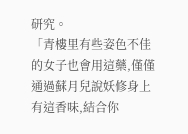研究。
「青樓里有些姿色不佳的女子也會用這藥,僅僅通過蘇月兒說妖修身上有這香味,結合你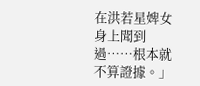在洪若星婢女身上聞到過……根本就不算證據。」